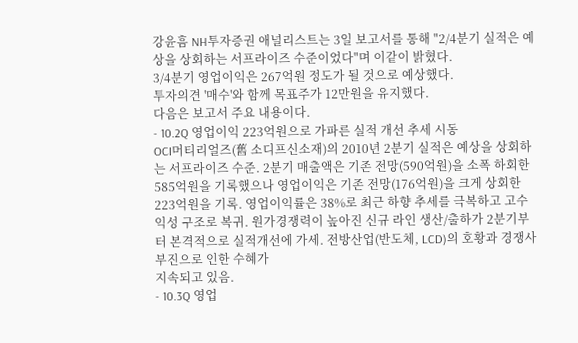강윤흠 NH투자증권 애널리스트는 3일 보고서를 통해 "2/4분기 실적은 예상을 상회하는 서프라이즈 수준이었다"며 이같이 밝혔다.
3/4분기 영업이익은 267억원 정도가 될 것으로 예상했다.
투자의견 '매수'와 함께 목표주가 12만원을 유지했다.
다음은 보고서 주요 내용이다.
- 10.2Q 영업이익 223억원으로 가파른 실적 개선 추세 시동
OCI머티리얼즈(舊 소디프신소재)의 2010년 2분기 실적은 예상을 상회하는 서프라이즈 수준. 2분기 매출액은 기존 전망(590억원)을 소폭 하회한 585억원을 기록했으나 영업이익은 기존 전망(176억원)을 크게 상회한 223억원을 기록. 영업이익률은 38%로 최근 하향 추세를 극복하고 고수익성 구조로 복귀. 원가경쟁력이 높아진 신규 라인 생산/출하가 2분기부터 본격적으로 실적개선에 가세. 전방산업(반도체, LCD)의 호황과 경쟁사 부진으로 인한 수혜가
지속되고 있음.
- 10.3Q 영업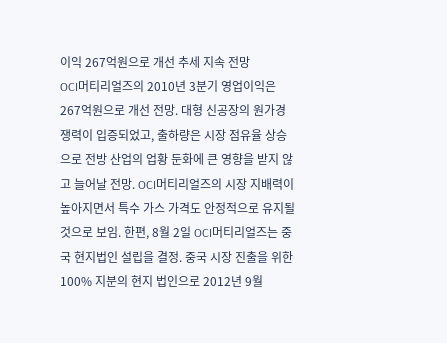이익 267억원으로 개선 추세 지속 전망
OCI머티리얼즈의 2010년 3분기 영업이익은 267억원으로 개선 전망. 대형 신공장의 원가경쟁력이 입증되었고, 출하량은 시장 점유율 상승으로 전방 산업의 업황 둔화에 큰 영향을 받지 않고 늘어날 전망. OCI머티리얼즈의 시장 지배력이 높아지면서 특수 가스 가격도 안정적으로 유지될 것으로 보임. 한편, 8월 2일 OCI머티리얼즈는 중국 현지법인 설립을 결정. 중국 시장 진출을 위한 100% 지분의 현지 법인으로 2012년 9월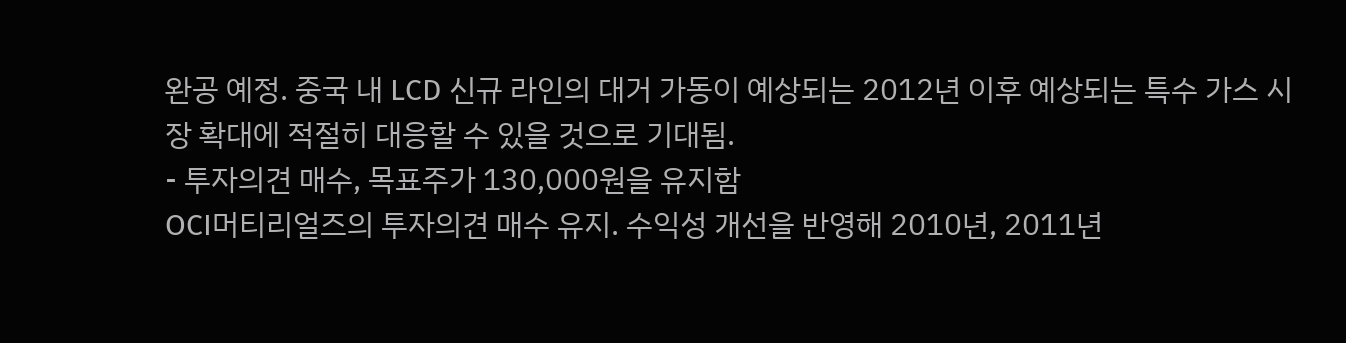완공 예정. 중국 내 LCD 신규 라인의 대거 가동이 예상되는 2012년 이후 예상되는 특수 가스 시장 확대에 적절히 대응할 수 있을 것으로 기대됨.
- 투자의견 매수, 목표주가 130,000원을 유지함
OCI머티리얼즈의 투자의견 매수 유지. 수익성 개선을 반영해 2010년, 2011년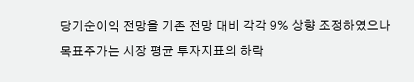당기순이익 전망을 기존 전망 대비 각각 9% 상향 조정하였으나 목표주가는 시장 평균 투자지표의 하락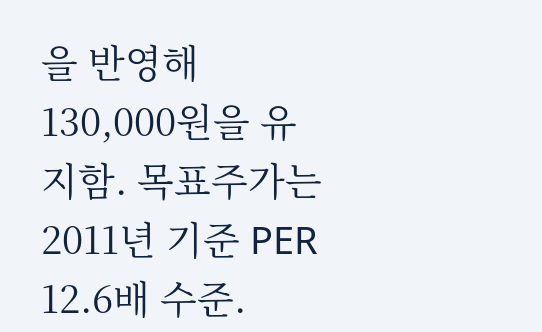을 반영해 130,000원을 유지함. 목표주가는 2011년 기준 PER 12.6배 수준.